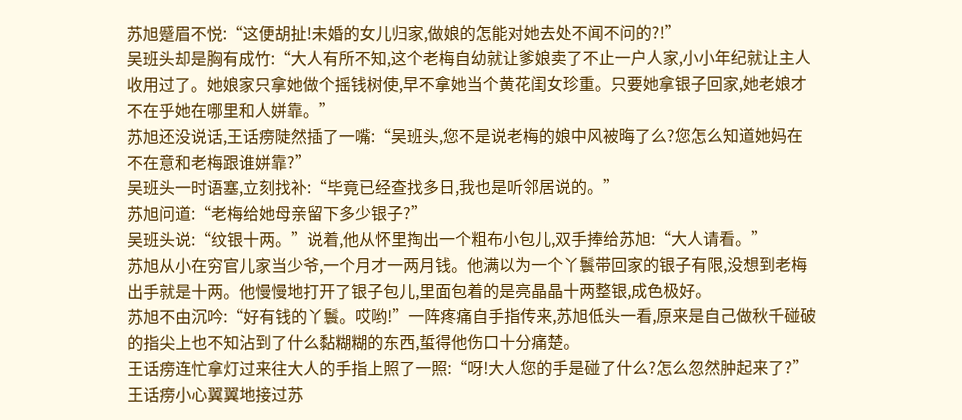苏旭蹙眉不悦:“这便胡扯!未婚的女儿归家,做娘的怎能对她去处不闻不问的?!”
吴班头却是胸有成竹:“大人有所不知,这个老梅自幼就让爹娘卖了不止一户人家,小小年纪就让主人收用过了。她娘家只拿她做个摇钱树使,早不拿她当个黄花闺女珍重。只要她拿银子回家,她老娘才不在乎她在哪里和人姘靠。”
苏旭还没说话,王话痨陡然插了一嘴:“吴班头,您不是说老梅的娘中风被晦了么?您怎么知道她妈在不在意和老梅跟谁姘靠?”
吴班头一时语塞,立刻找补:“毕竟已经查找多日,我也是听邻居说的。”
苏旭问道:“老梅给她母亲留下多少银子?”
吴班头说:“纹银十两。”说着,他从怀里掏出一个粗布小包儿,双手捧给苏旭:“大人请看。”
苏旭从小在穷官儿家当少爷,一个月才一两月钱。他满以为一个丫鬟带回家的银子有限,没想到老梅出手就是十两。他慢慢地打开了银子包儿,里面包着的是亮晶晶十两整银,成色极好。
苏旭不由沉吟:“好有钱的丫鬟。哎哟!”一阵疼痛自手指传来,苏旭低头一看,原来是自己做秋千碰破的指尖上也不知沾到了什么黏糊糊的东西,蜇得他伤口十分痛楚。
王话痨连忙拿灯过来往大人的手指上照了一照:“呀!大人您的手是碰了什么?怎么忽然肿起来了?”
王话痨小心翼翼地接过苏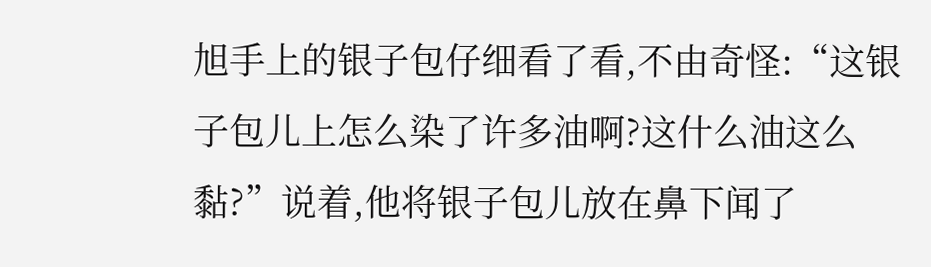旭手上的银子包仔细看了看,不由奇怪:“这银子包儿上怎么染了许多油啊?这什么油这么黏?”说着,他将银子包儿放在鼻下闻了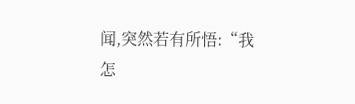闻,突然若有所悟:“我怎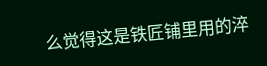么觉得这是铁匠铺里用的淬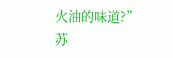火油的味道?”
苏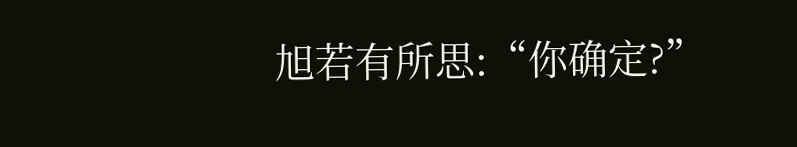旭若有所思:“你确定?”